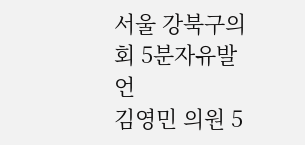서울 강북구의회 5분자유발언
김영민 의원 5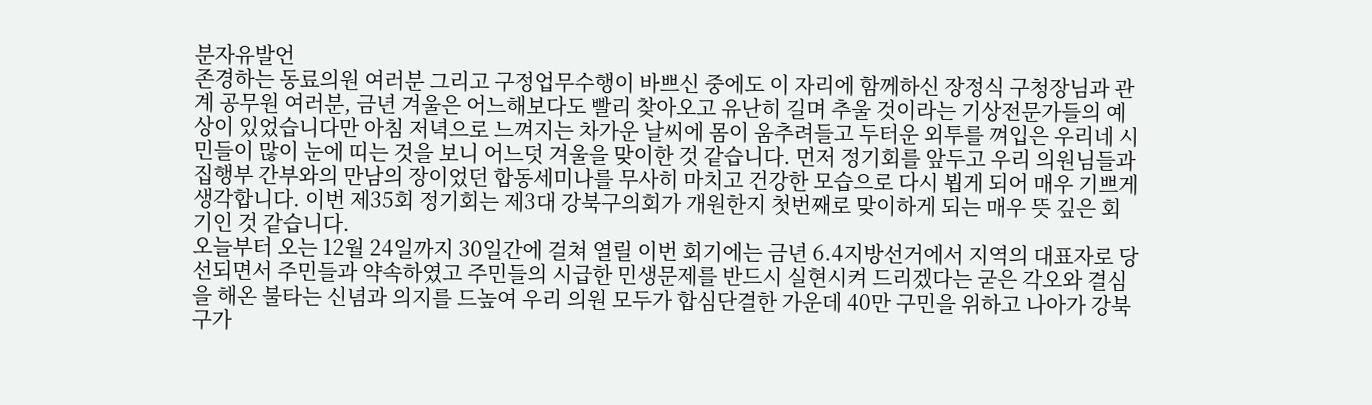분자유발언
존경하는 동료의원 여러분 그리고 구정업무수행이 바쁘신 중에도 이 자리에 함께하신 장정식 구청장님과 관계 공무원 여러분, 금년 겨울은 어느해보다도 빨리 찾아오고 유난히 길며 추울 것이라는 기상전문가들의 예상이 있었습니다만 아침 저녁으로 느껴지는 차가운 날씨에 몸이 움추려들고 두터운 외투를 껴입은 우리네 시민들이 많이 눈에 띠는 것을 보니 어느덧 겨울을 맞이한 것 같습니다. 먼저 정기회를 앞두고 우리 의원님들과 집행부 간부와의 만남의 장이었던 합동세미나를 무사히 마치고 건강한 모습으로 다시 뵙게 되어 매우 기쁘게 생각합니다. 이번 제35회 정기회는 제3대 강북구의회가 개원한지 첫번째로 맞이하게 되는 매우 뜻 깊은 회기인 것 같습니다.
오늘부터 오는 12월 24일까지 30일간에 걸쳐 열릴 이번 회기에는 금년 6.4지방선거에서 지역의 대표자로 당선되면서 주민들과 약속하였고 주민들의 시급한 민생문제를 반드시 실현시켜 드리겠다는 굳은 각오와 결심을 해온 불타는 신념과 의지를 드높여 우리 의원 모두가 합심단결한 가운데 40만 구민을 위하고 나아가 강북구가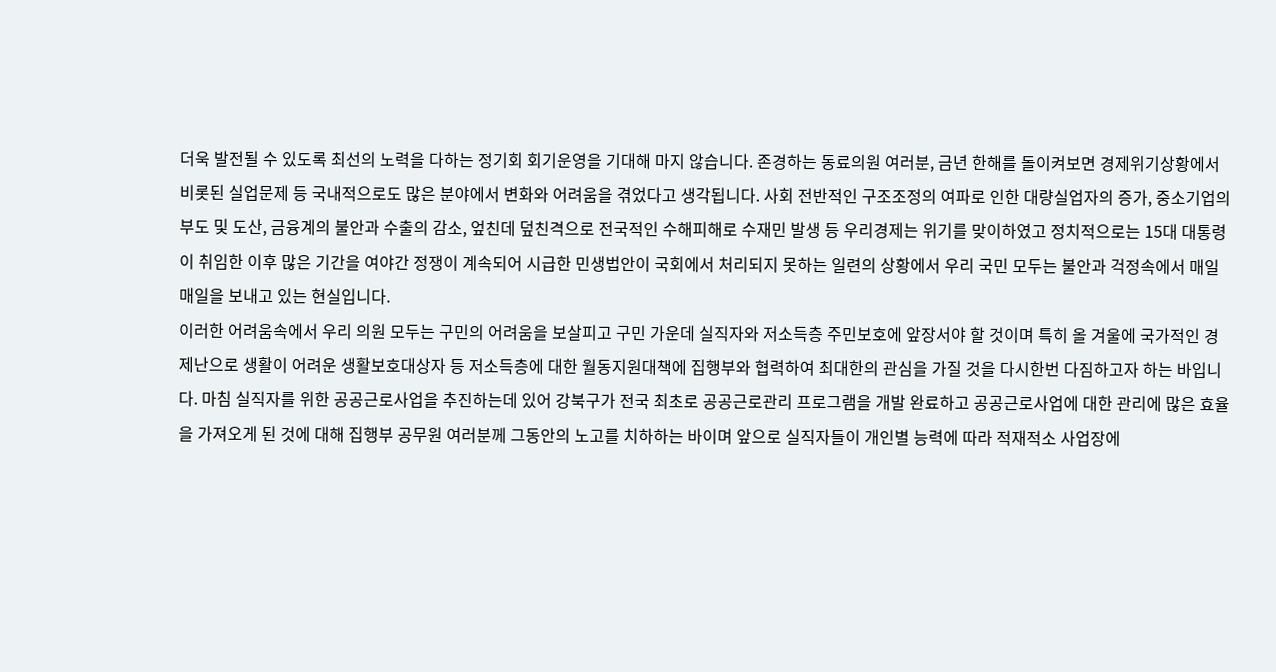더욱 발전될 수 있도록 최선의 노력을 다하는 정기회 회기운영을 기대해 마지 않습니다. 존경하는 동료의원 여러분, 금년 한해를 돌이켜보면 경제위기상황에서 비롯된 실업문제 등 국내적으로도 많은 분야에서 변화와 어려움을 겪었다고 생각됩니다. 사회 전반적인 구조조정의 여파로 인한 대량실업자의 증가, 중소기업의 부도 및 도산, 금융계의 불안과 수출의 감소, 엎친데 덮친격으로 전국적인 수해피해로 수재민 발생 등 우리경제는 위기를 맞이하였고 정치적으로는 15대 대통령이 취임한 이후 많은 기간을 여야간 정쟁이 계속되어 시급한 민생법안이 국회에서 처리되지 못하는 일련의 상황에서 우리 국민 모두는 불안과 걱정속에서 매일매일을 보내고 있는 현실입니다.
이러한 어려움속에서 우리 의원 모두는 구민의 어려움을 보살피고 구민 가운데 실직자와 저소득층 주민보호에 앞장서야 할 것이며 특히 올 겨울에 국가적인 경제난으로 생활이 어려운 생활보호대상자 등 저소득층에 대한 월동지원대책에 집행부와 협력하여 최대한의 관심을 가질 것을 다시한번 다짐하고자 하는 바입니다. 마침 실직자를 위한 공공근로사업을 추진하는데 있어 강북구가 전국 최초로 공공근로관리 프로그램을 개발 완료하고 공공근로사업에 대한 관리에 많은 효율을 가져오게 된 것에 대해 집행부 공무원 여러분께 그동안의 노고를 치하하는 바이며 앞으로 실직자들이 개인별 능력에 따라 적재적소 사업장에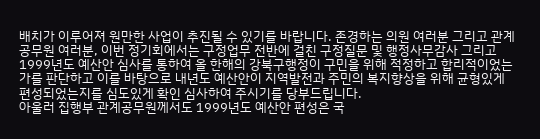배치가 이루어져 원만한 사업이 추진될 수 있기를 바랍니다. 존경하는 의원 여러분 그리고 관계 공무원 여러분, 이번 정기회에서는 구정업무 전반에 걸친 구정질문 및 행정사무감사 그리고 1999년도 예산안 심사를 통하여 올 한해의 강북구행정이 구민을 위해 적정하고 합리적이었는가를 판단하고 이를 바탕으로 내년도 예산안이 지역발전과 주민의 복지향상을 위해 균형있게 편성되었는지를 심도있게 확인 심사하여 주시기를 당부드립니다.
아울러 집행부 관계공무원께서도 1999년도 예산안 편성은 국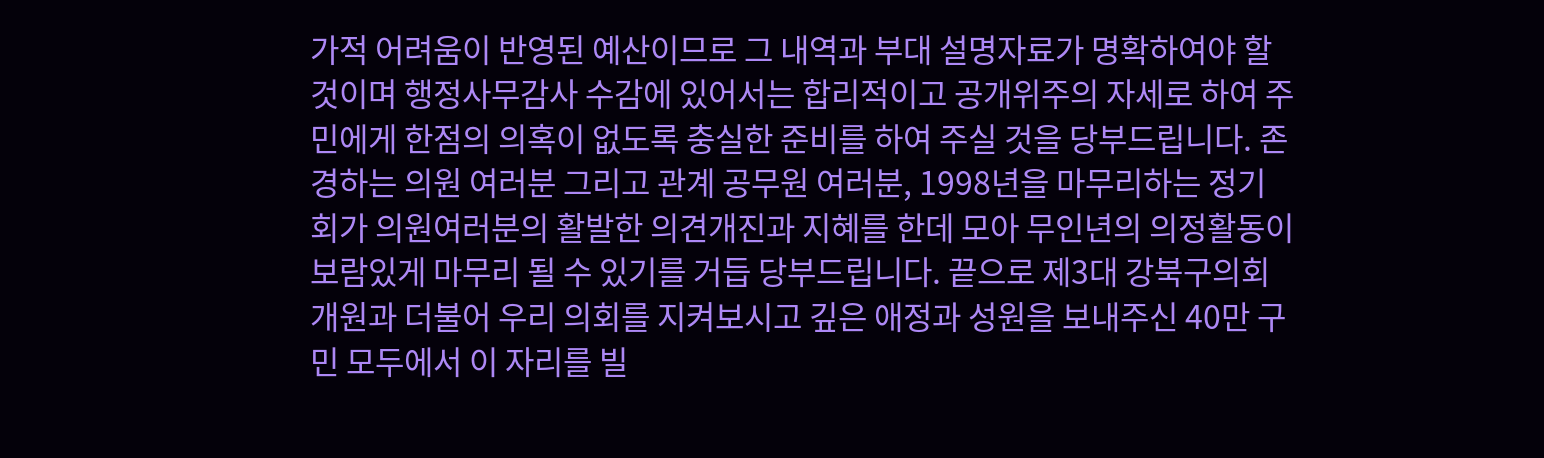가적 어려움이 반영된 예산이므로 그 내역과 부대 설명자료가 명확하여야 할 것이며 행정사무감사 수감에 있어서는 합리적이고 공개위주의 자세로 하여 주민에게 한점의 의혹이 없도록 충실한 준비를 하여 주실 것을 당부드립니다. 존경하는 의원 여러분 그리고 관계 공무원 여러분, 1998년을 마무리하는 정기회가 의원여러분의 활발한 의견개진과 지혜를 한데 모아 무인년의 의정활동이 보람있게 마무리 될 수 있기를 거듭 당부드립니다. 끝으로 제3대 강북구의회 개원과 더불어 우리 의회를 지켜보시고 깊은 애정과 성원을 보내주신 40만 구민 모두에서 이 자리를 빌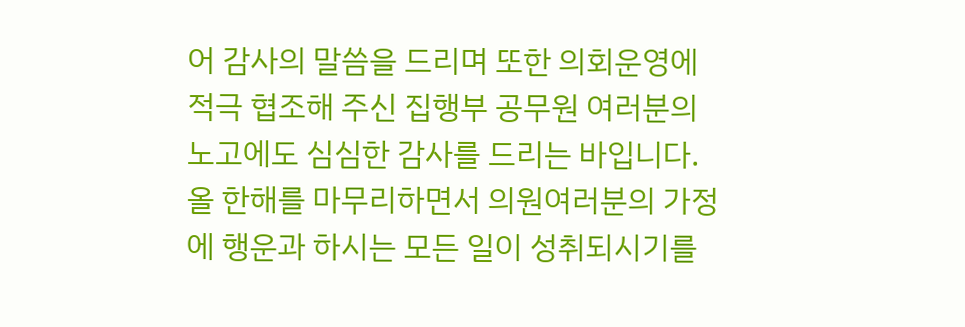어 감사의 말씀을 드리며 또한 의회운영에 적극 협조해 주신 집행부 공무원 여러분의 노고에도 심심한 감사를 드리는 바입니다.
올 한해를 마무리하면서 의원여러분의 가정에 행운과 하시는 모든 일이 성취되시기를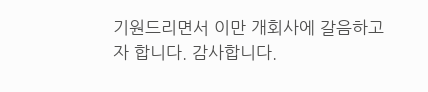기원드리면서 이만 개회사에 갈음하고자 합니다. 감사합니다.